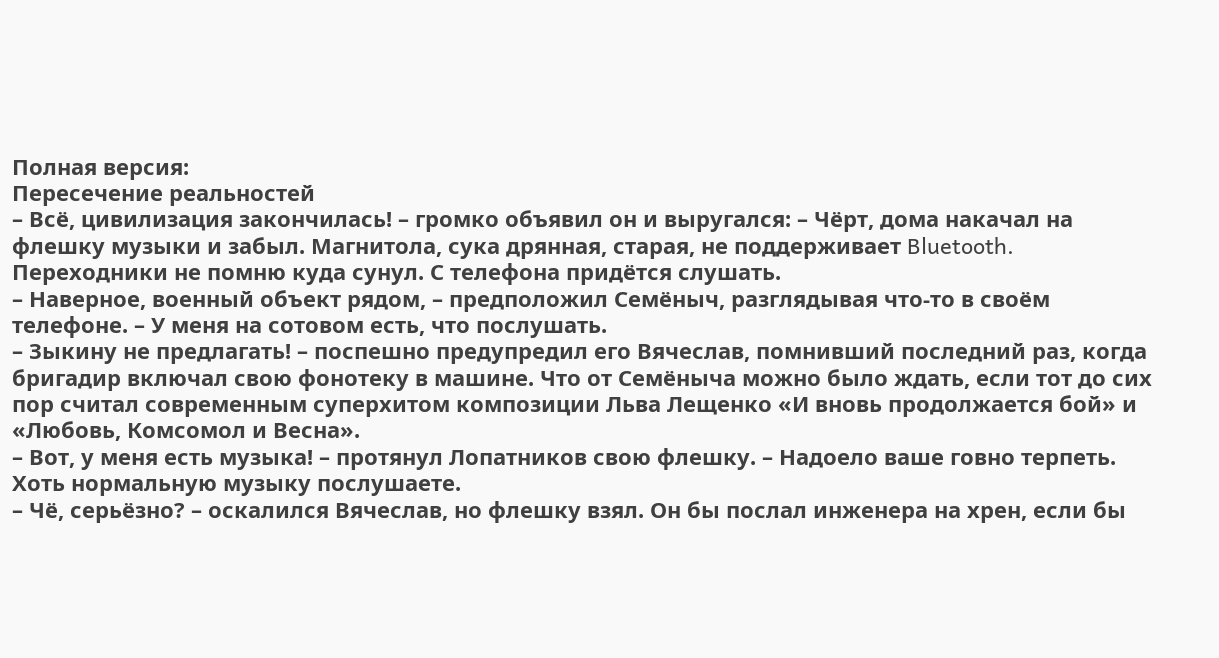Полная версия:
Пересечение реальностей
– Всё, цивилизация закончилась! – громко объявил он и выругался: – Чёрт, дома накачал на флешку музыки и забыл. Магнитола, сука дрянная, старая, не поддерживает Bluetooth. Переходники не помню куда сунул. С телефона придётся слушать.
– Наверное, военный объект рядом, – предположил Семёныч, разглядывая что-то в своём телефоне. – У меня на сотовом есть, что послушать.
– Зыкину не предлагать! – поспешно предупредил его Вячеслав, помнивший последний раз, когда бригадир включал свою фонотеку в машине. Что от Семёныча можно было ждать, если тот до сих пор считал современным суперхитом композиции Льва Лещенко «И вновь продолжается бой» и «Любовь, Комсомол и Весна».
– Вот, у меня есть музыка! – протянул Лопатников свою флешку. – Надоело ваше говно терпеть. Хоть нормальную музыку послушаете.
– Чё, серьёзно? – оскалился Вячеслав, но флешку взял. Он бы послал инженера на хрен, если бы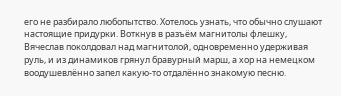его не разбирало любопытство. Хотелось узнать, что обычно слушают настоящие придурки. Воткнув в разъём магнитолы флешку, Вячеслав поколдовал над магнитолой, одновременно удерживая руль, и из динамиков грянул бравурный марш, а хор на немецком воодушевлённо запел какую-то отдалённо знакомую песню.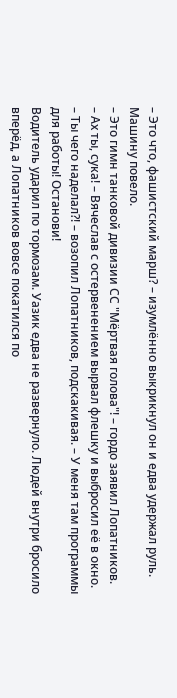– Это что, фашистский марш? – изумлённо выкрикнул он и едва удержал руль. Машину повело.
– Это гимн танковой дивизии СС "Мёртвая голова"! – гордо заявил Лопатников.
– Ах ты, сука! – Вячеслав с остервенением вырвал флешку и выбросил её в окно.
– Ты чего наделал?! – возопил Лопатников, подскакивая. – У меня там программы для работы! Останови!
Водитель ударил по тормозам. Уазик едва не развернуло. Людей внутри бросило вперёд, а Лопатников вовсе покатился по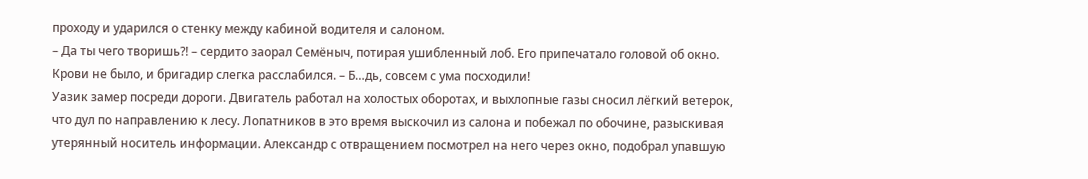проходу и ударился о стенку между кабиной водителя и салоном.
– Да ты чего творишь?! – сердито заорал Семёныч, потирая ушибленный лоб. Его припечатало головой об окно. Крови не было, и бригадир слегка расслабился. – Б…дь, совсем с ума посходили!
Уазик замер посреди дороги. Двигатель работал на холостых оборотах, и выхлопные газы сносил лёгкий ветерок, что дул по направлению к лесу. Лопатников в это время выскочил из салона и побежал по обочине, разыскивая утерянный носитель информации. Александр с отвращением посмотрел на него через окно, подобрал упавшую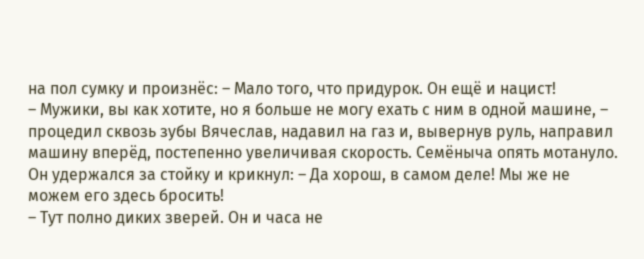на пол сумку и произнёс: – Мало того, что придурок. Он ещё и нацист!
– Мужики, вы как хотите, но я больше не могу ехать с ним в одной машине, – процедил сквозь зубы Вячеслав, надавил на газ и, вывернув руль, направил машину вперёд, постепенно увеличивая скорость. Семёныча опять мотануло. Он удержался за стойку и крикнул: – Да хорош, в самом деле! Мы же не можем его здесь бросить!
– Тут полно диких зверей. Он и часа не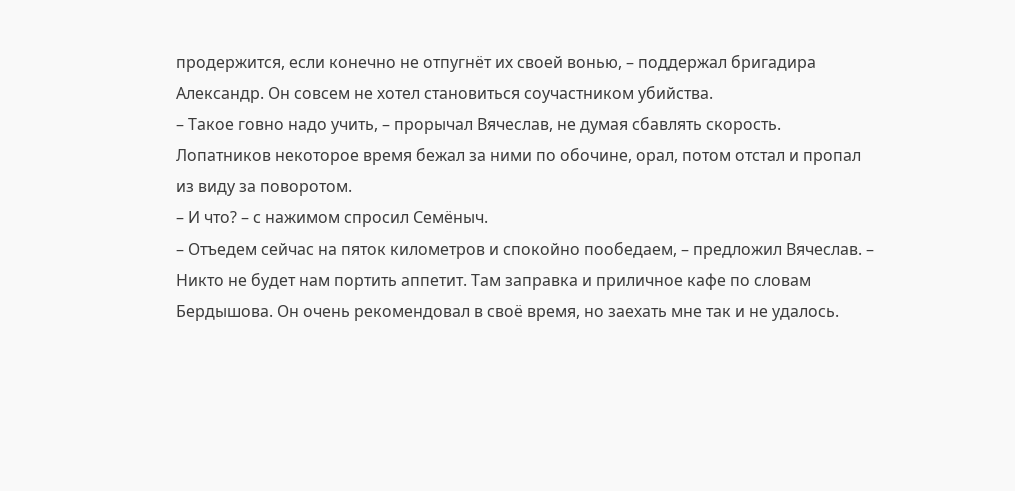продержится, если конечно не отпугнёт их своей вонью, – поддержал бригадира Александр. Он совсем не хотел становиться соучастником убийства.
– Такое говно надо учить, – прорычал Вячеслав, не думая сбавлять скорость. Лопатников некоторое время бежал за ними по обочине, орал, потом отстал и пропал из виду за поворотом.
– И что? – с нажимом спросил Семёныч.
– Отъедем сейчас на пяток километров и спокойно пообедаем, – предложил Вячеслав. – Никто не будет нам портить аппетит. Там заправка и приличное кафе по словам Бердышова. Он очень рекомендовал в своё время, но заехать мне так и не удалось.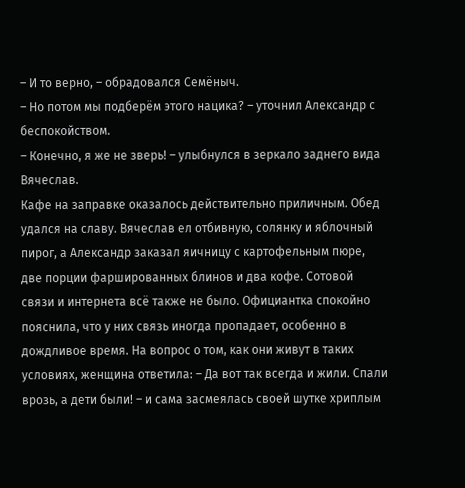– И то верно, – обрадовался Семёныч.
– Но потом мы подберём этого нацика? – уточнил Александр с беспокойством.
– Конечно, я же не зверь! – улыбнулся в зеркало заднего вида Вячеслав.
Кафе на заправке оказалось действительно приличным. Обед удался на славу. Вячеслав ел отбивную, солянку и яблочный пирог, а Александр заказал яичницу с картофельным пюре, две порции фаршированных блинов и два кофе. Сотовой связи и интернета всё также не было. Официантка спокойно пояснила, что у них связь иногда пропадает, особенно в дождливое время. На вопрос о том, как они живут в таких условиях, женщина ответила: – Да вот так всегда и жили. Спали врозь, а дети были! – и сама засмеялась своей шутке хриплым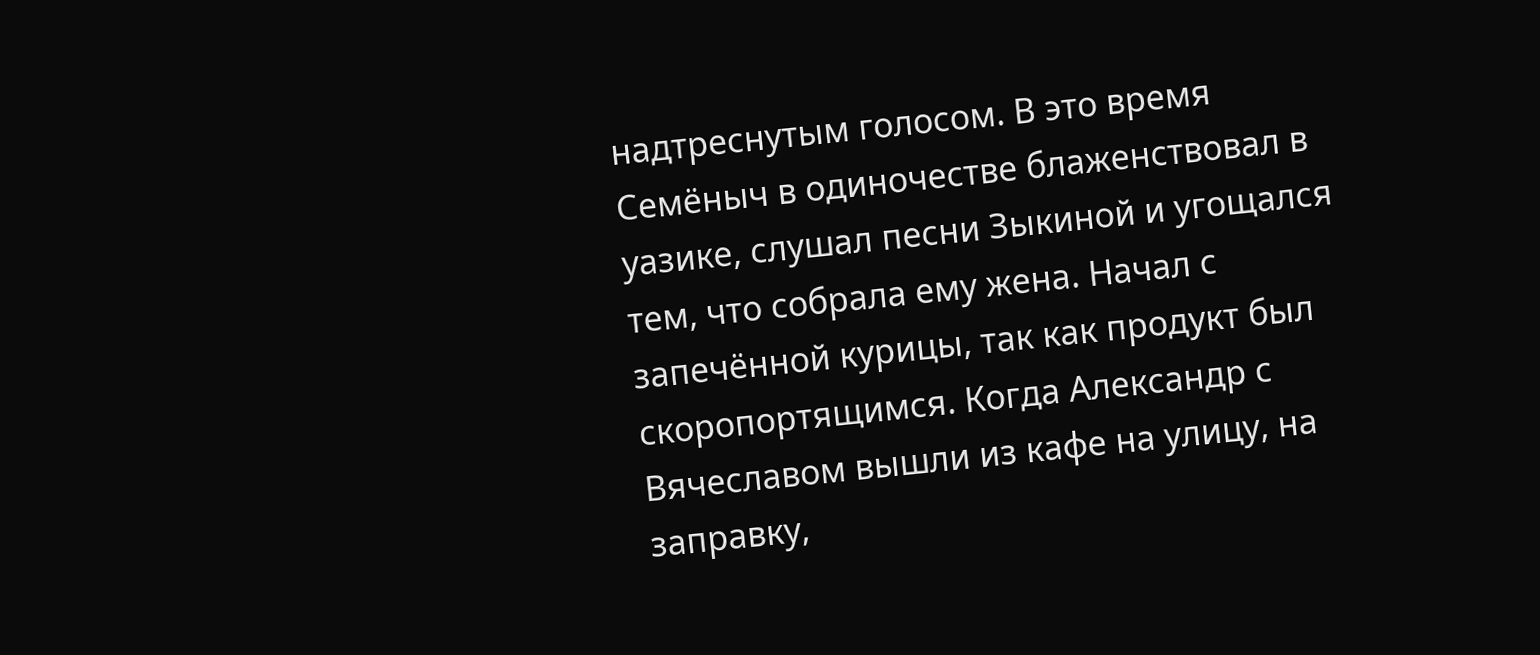надтреснутым голосом. В это время Семёныч в одиночестве блаженствовал в уазике, слушал песни Зыкиной и угощался тем, что собрала ему жена. Начал с запечённой курицы, так как продукт был скоропортящимся. Когда Александр с Вячеславом вышли из кафе на улицу, на заправку,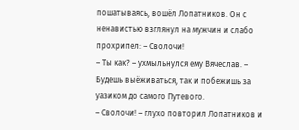пошатываясь, вошёл Лопатников. Он с ненавистью взглянул на мужчин и слабо прохрипел: – Сволочи!
– Ты как? – ухмыльнулся ему Вячеслав. – Будешь выёживаться, так и побежишь за уазиком до самого Путевого.
– Сволочи! – глухо повторил Лопатников и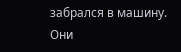забрался в машину. Они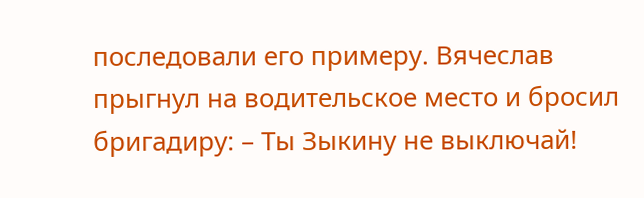последовали его примеру. Вячеслав прыгнул на водительское место и бросил бригадиру: – Ты Зыкину не выключай!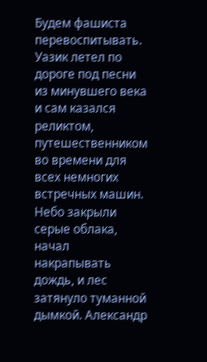Будем фашиста перевоспитывать.
Уазик летел по дороге под песни из минувшего века и сам казался реликтом, путешественником во времени для всех немногих встречных машин. Небо закрыли серые облака, начал накрапывать дождь, и лес затянуло туманной дымкой. Александр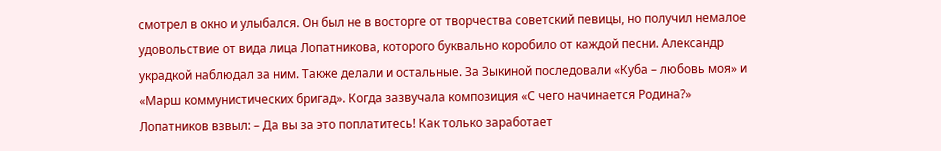смотрел в окно и улыбался. Он был не в восторге от творчества советский певицы, но получил немалое удовольствие от вида лица Лопатникова, которого буквально коробило от каждой песни. Александр украдкой наблюдал за ним. Также делали и остальные. За Зыкиной последовали «Куба – любовь моя» и «Марш коммунистических бригад». Когда зазвучала композиция «С чего начинается Родина?» Лопатников взвыл: – Да вы за это поплатитесь! Как только заработает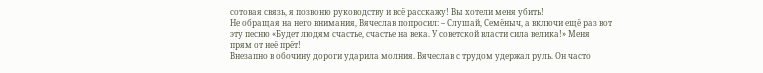сотовая связь, я позвоню руководству и всё расскажу! Вы хотели меня убить!
Не обращая на него внимания, Вячеслав попросил: – Слушай, Семёныч, а включи ещё раз вот эту песню «Будет людям счастье, счастье на века. У советской власти сила велика!» Меня прям от неё прёт!
Внезапно в обочину дороги ударила молния. Вячеслав с трудом удержал руль. Он часто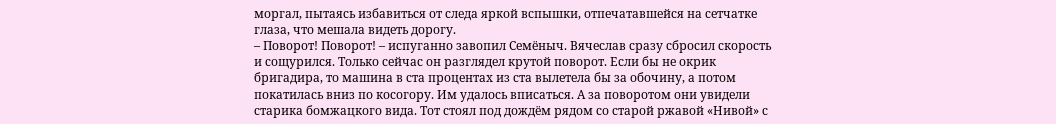моргал, пытаясь избавиться от следа яркой вспышки, отпечатавшейся на сетчатке глаза, что мешала видеть дорогу.
– Поворот! Поворот! – испуганно завопил Семёныч. Вячеслав сразу сбросил скорость и сощурился. Только сейчас он разглядел крутой поворот. Если бы не окрик бригадира, то машина в ста процентах из ста вылетела бы за обочину, а потом покатилась вниз по косогору. Им удалось вписаться. А за поворотом они увидели старика бомжацкого вида. Тот стоял под дождём рядом со старой ржавой «Нивой» с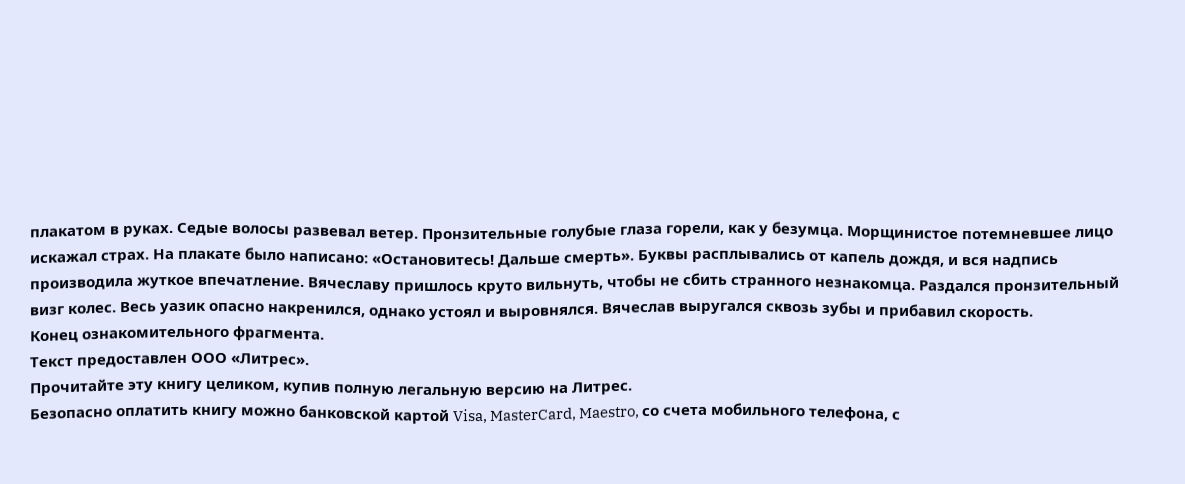плакатом в руках. Седые волосы развевал ветер. Пронзительные голубые глаза горели, как у безумца. Морщинистое потемневшее лицо искажал страх. На плакате было написано: «Остановитесь! Дальше смерть». Буквы расплывались от капель дождя, и вся надпись производила жуткое впечатление. Вячеславу пришлось круто вильнуть, чтобы не сбить странного незнакомца. Раздался пронзительный визг колес. Весь уазик опасно накренился, однако устоял и выровнялся. Вячеслав выругался сквозь зубы и прибавил скорость.
Конец ознакомительного фрагмента.
Текст предоставлен ООО «Литрес».
Прочитайте эту книгу целиком, купив полную легальную версию на Литрес.
Безопасно оплатить книгу можно банковской картой Visa, MasterCard, Maestro, со счета мобильного телефона, с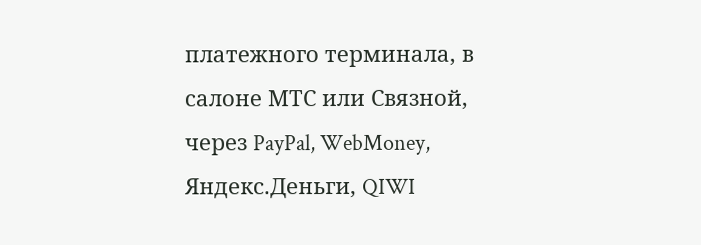платежного терминала, в салоне МТС или Связной, через PayPal, WebMoney, Яндекс.Деньги, QIWI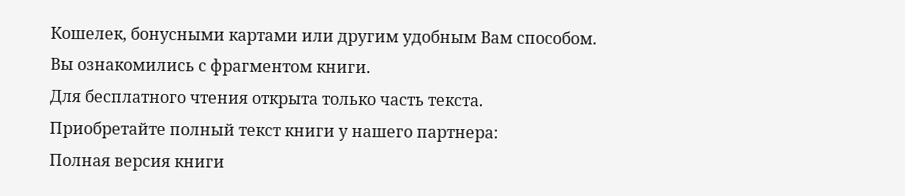Кошелек, бонусными картами или другим удобным Вам способом.
Вы ознакомились с фрагментом книги.
Для бесплатного чтения открыта только часть текста.
Приобретайте полный текст книги у нашего партнера:
Полная версия книги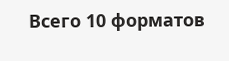Всего 10 форматов